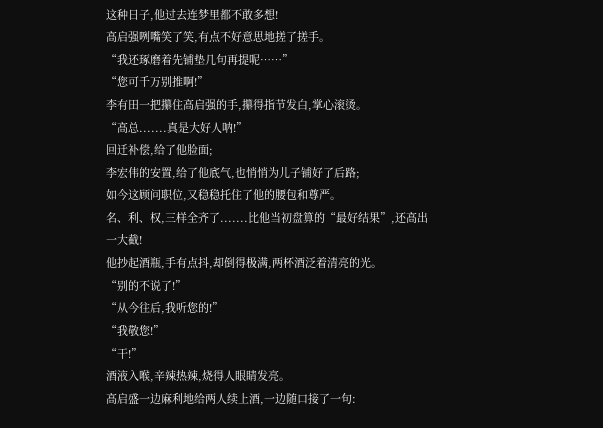这种日子,他过去连梦里都不敢多想!
高启强咧嘴笑了笑,有点不好意思地搓了搓手。
“我还琢磨着先铺垫几句再提呢……”
“您可千万别推啊!”
李有田一把攥住高启强的手,攥得指节发白,掌心滚烫。
“高总.......真是大好人呐!”
回迁补偿,给了他脸面;
李宏伟的安置,给了他底气,也悄悄为儿子铺好了后路;
如今这顾问职位,又稳稳托住了他的腰包和尊严。
名、利、权,三样全齐了.......比他当初盘算的“最好结果”,还高出一大截!
他抄起酒瓶,手有点抖,却倒得极满,两杯酒泛着清亮的光。
“别的不说了!”
“从今往后,我听您的!”
“我敬您!”
“干!”
酒液入喉,辛辣热辣,烧得人眼睛发亮。
高启盛一边麻利地给两人续上酒,一边随口接了一句: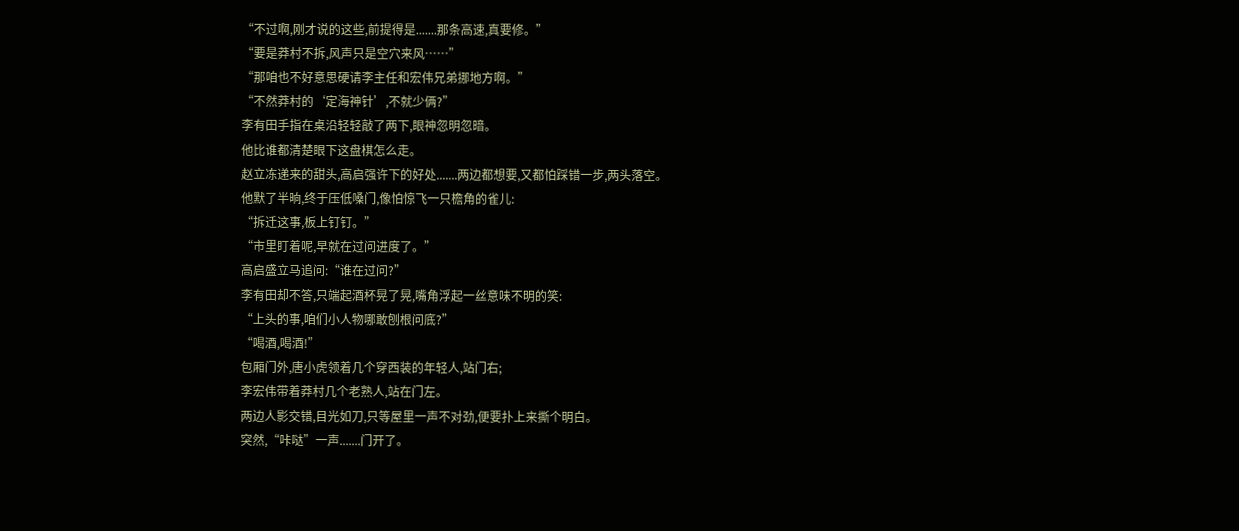“不过啊,刚才说的这些,前提得是.......那条高速,真要修。”
“要是莽村不拆,风声只是空穴来风……”
“那咱也不好意思硬请李主任和宏伟兄弟挪地方啊。”
“不然莽村的‘定海神针’,不就少俩?”
李有田手指在桌沿轻轻敲了两下,眼神忽明忽暗。
他比谁都清楚眼下这盘棋怎么走。
赵立冻递来的甜头,高启强许下的好处.......两边都想要,又都怕踩错一步,两头落空。
他默了半晌,终于压低嗓门,像怕惊飞一只檐角的雀儿:
“拆迁这事,板上钉钉。”
“市里盯着呢,早就在过问进度了。”
高启盛立马追问:“谁在过问?”
李有田却不答,只端起酒杯晃了晃,嘴角浮起一丝意味不明的笑:
“上头的事,咱们小人物哪敢刨根问底?”
“喝酒,喝酒!”
包厢门外,唐小虎领着几个穿西装的年轻人,站门右;
李宏伟带着莽村几个老熟人,站在门左。
两边人影交错,目光如刀,只等屋里一声不对劲,便要扑上来撕个明白。
突然,“咔哒”一声.......门开了。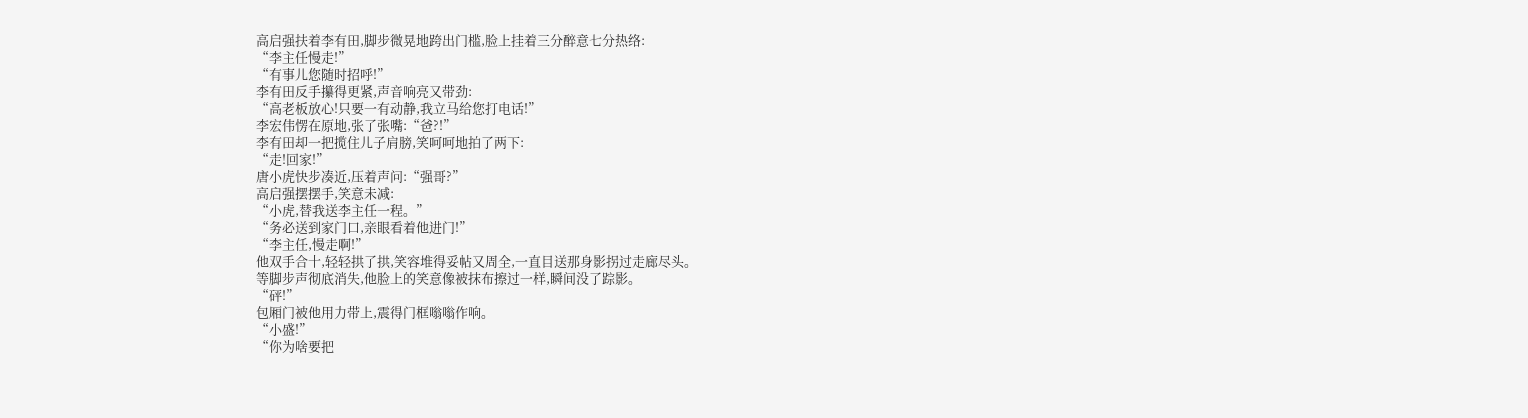高启强扶着李有田,脚步微晃地跨出门槛,脸上挂着三分醉意七分热络:
“李主任慢走!”
“有事儿您随时招呼!”
李有田反手攥得更紧,声音响亮又带劲:
“高老板放心!只要一有动静,我立马给您打电话!”
李宏伟愣在原地,张了张嘴:“爸?!”
李有田却一把揽住儿子肩膀,笑呵呵地拍了两下:
“走!回家!”
唐小虎快步凑近,压着声问:“强哥?”
高启强摆摆手,笑意未减:
“小虎,替我送李主任一程。”
“务必送到家门口,亲眼看着他进门!”
“李主任,慢走啊!”
他双手合十,轻轻拱了拱,笑容堆得妥帖又周全,一直目送那身影拐过走廊尽头。
等脚步声彻底消失,他脸上的笑意像被抹布擦过一样,瞬间没了踪影。
“砰!”
包厢门被他用力带上,震得门框嗡嗡作响。
“小盛!”
“你为啥要把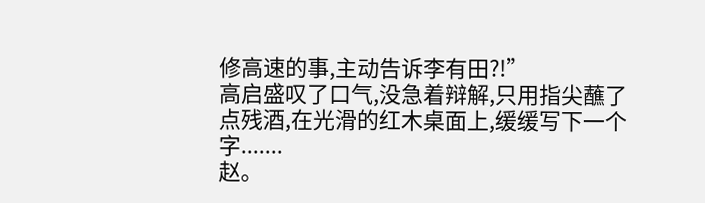修高速的事,主动告诉李有田?!”
高启盛叹了口气,没急着辩解,只用指尖蘸了点残酒,在光滑的红木桌面上,缓缓写下一个字.......
赵。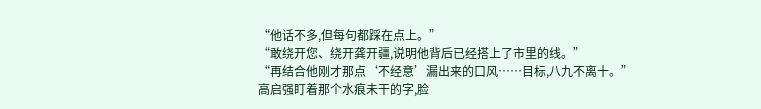“他话不多,但每句都踩在点上。”
“敢绕开您、绕开龚开疆,说明他背后已经搭上了市里的线。”
“再结合他刚才那点‘不经意’漏出来的口风……目标,八九不离十。”
高启强盯着那个水痕未干的字,脸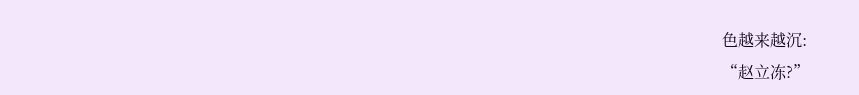色越来越沉:
“赵立冻?”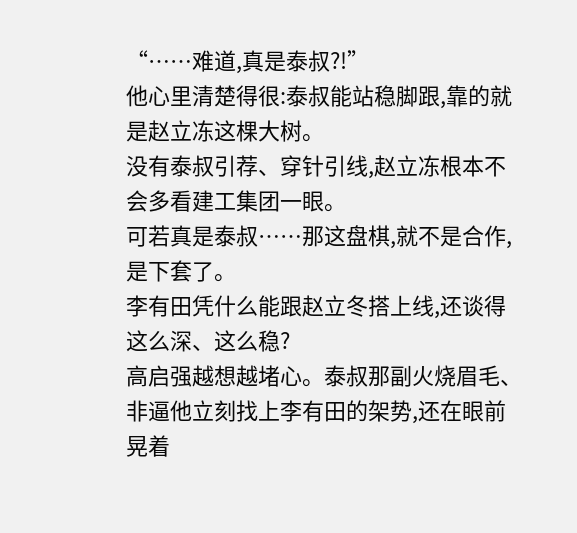“……难道,真是泰叔?!”
他心里清楚得很:泰叔能站稳脚跟,靠的就是赵立冻这棵大树。
没有泰叔引荐、穿针引线,赵立冻根本不会多看建工集团一眼。
可若真是泰叔……那这盘棋,就不是合作,是下套了。
李有田凭什么能跟赵立冬搭上线,还谈得这么深、这么稳?
高启强越想越堵心。泰叔那副火烧眉毛、非逼他立刻找上李有田的架势,还在眼前晃着